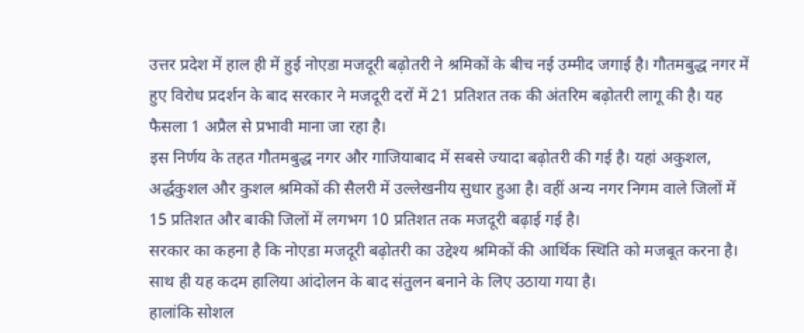उत्तर प्रदेश में हाल ही में हुई नोएडा मजदूरी बढ़ोतरी ने श्रमिकों के बीच नई उम्मीद जगाई है। गौतमबुद्ध नगर में हुए विरोध प्रदर्शन के बाद सरकार ने मजदूरी दरों में 21 प्रतिशत तक की अंतरिम बढ़ोतरी लागू की है। यह फैसला 1 अप्रैल से प्रभावी माना जा रहा है।
इस निर्णय के तहत गौतमबुद्ध नगर और गाजियाबाद में सबसे ज्यादा बढ़ोतरी की गई है। यहां अकुशल, अर्द्धकुशल और कुशल श्रमिकों की सैलरी में उल्लेखनीय सुधार हुआ है। वहीं अन्य नगर निगम वाले जिलों में 15 प्रतिशत और बाकी जिलों में लगभग 10 प्रतिशत तक मजदूरी बढ़ाई गई है।
सरकार का कहना है कि नोएडा मजदूरी बढ़ोतरी का उद्देश्य श्रमिकों की आर्थिक स्थिति को मजबूत करना है। साथ ही यह कदम हालिया आंदोलन के बाद संतुलन बनाने के लिए उठाया गया है।
हालांकि सोशल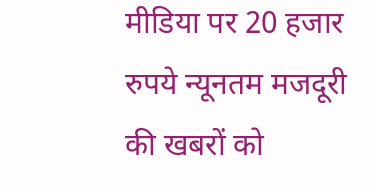मीडिया पर 20 हजार रुपये न्यूनतम मजदूरी की खबरों को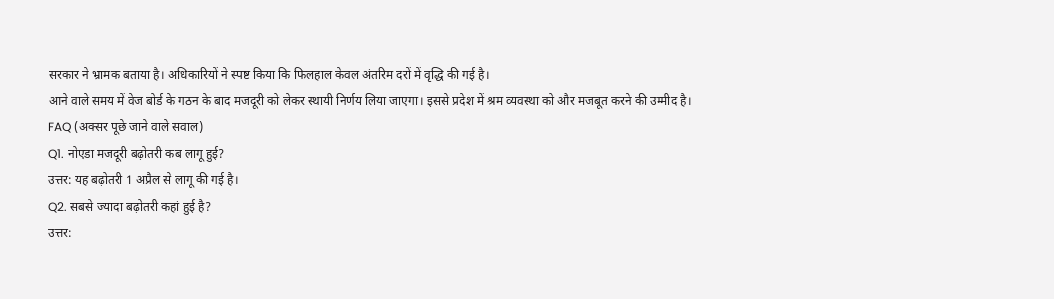सरकार ने भ्रामक बताया है। अधिकारियों ने स्पष्ट किया कि फिलहाल केवल अंतरिम दरों में वृद्धि की गई है।
आने वाले समय में वेज बोर्ड के गठन के बाद मजदूरी को लेकर स्थायी निर्णय लिया जाएगा। इससे प्रदेश में श्रम व्यवस्था को और मजबूत करने की उम्मीद है।
FAQ (अक्सर पूछे जाने वाले सवाल)
Q1. नोएडा मजदूरी बढ़ोतरी कब लागू हुई?
उत्तर: यह बढ़ोतरी 1 अप्रैल से लागू की गई है।
Q2. सबसे ज्यादा बढ़ोतरी कहां हुई है?
उत्तर: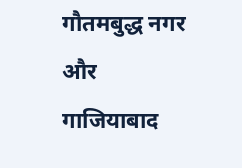गौतमबुद्ध नगर और गाजियाबाद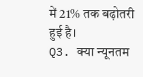में 21% तक बढ़ोतरी हुई है।
Q3. क्या न्यूनतम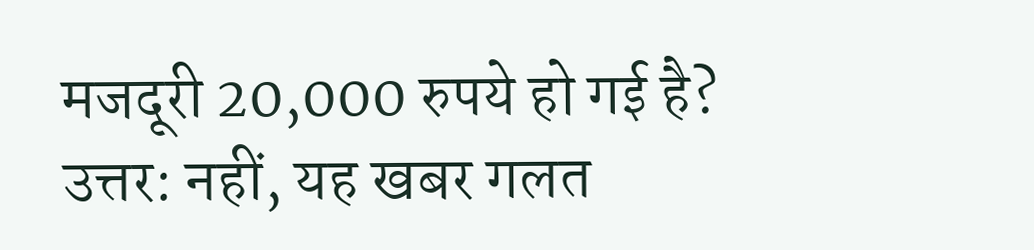मजदूरी 20,000 रुपये हो गई है?
उत्तर: नहीं, यह खबर गलत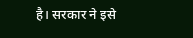है। सरकार ने इसे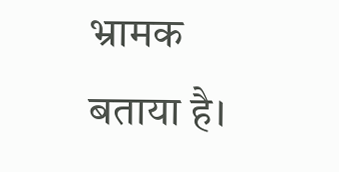भ्रामक बताया है।